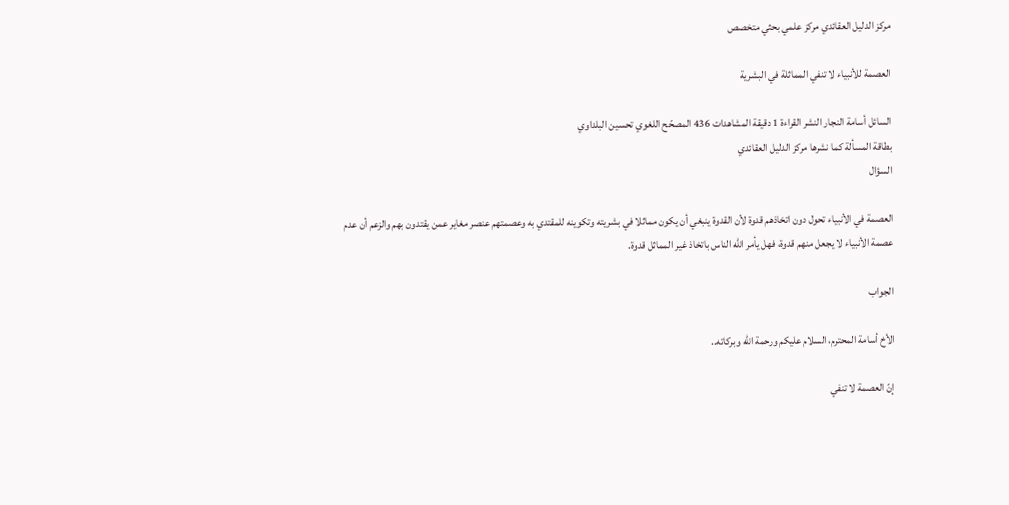مركز الدليل العقائدي مركز علمي بحثي متخصص

العصمة للأنبياء لا تنفي المماثلة في البشرية

السائل أسامة النجار النشر القراءة 1 دقيقة المشاهدات 436 المصحّح اللغوي تحسين البلداوي
بطاقة المسألة كما نشرها مركز الدليل العقائدي
السؤال

العصمة في الأنبياء تحول دون اتخاذهم قدوة لأن القدوة ينبغي أن يكون مماثلا في بشريته وتكوينه للمقتدي به وعصمتهم عنصر مغاير عمن يقتدون بهم والزعم أن عدم عصمة الأنبياء لا يجعل منهم قدوة، فهل يأمر الله الناس باتخاذ غير المماثل قدوة.

الجواب

الأخ أسامة المحترم، السلام عليكم ورحمة الله وبركاته..

إنّ العصمة لا تنفي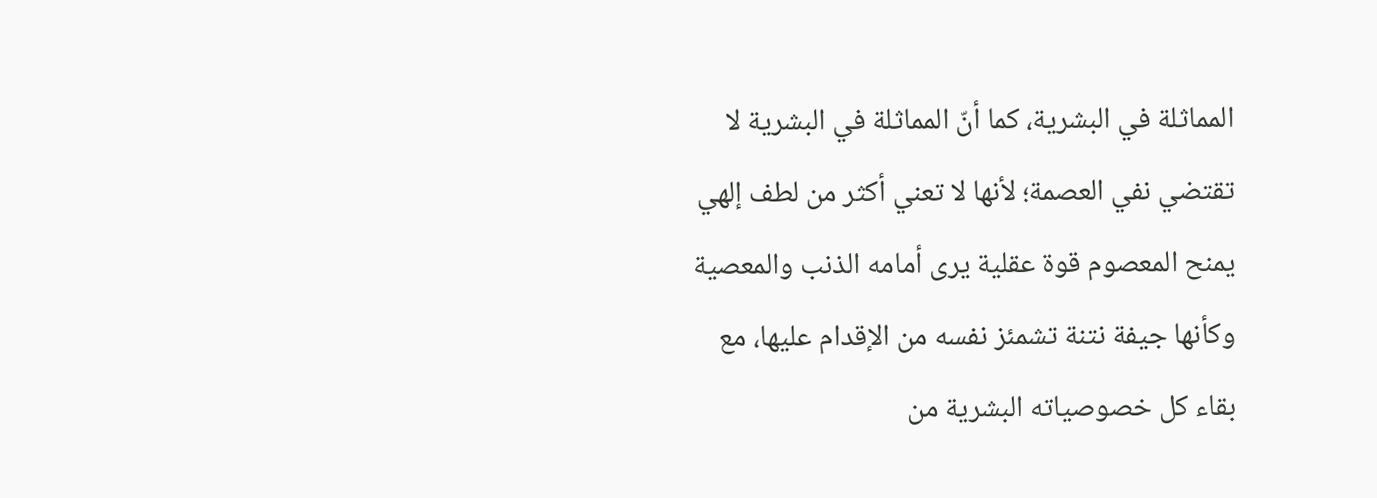المماثلة في البشرية، كما أنّ المماثلة في البشرية لا تقتضي نفي العصمة؛ لأنها لا تعني أكثر من لطف إلهي يمنح المعصوم قوة عقلية يرى أمامه الذنب والمعصية وكأنها جيفة نتنة تشمئز نفسه من الإقدام عليها، مع بقاء كل خصوصياته البشرية من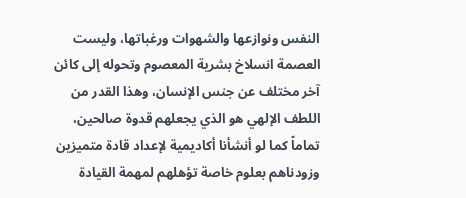النفس ونوازعها والشهوات ورغباتها، وليست العصمة انسلاخ بشرية المعصوم وتحوله إلى كائن آخر مختلف عن جنس الإنسان، وهذا القدر من اللطف الإلهي هو الذي يجعلهم قدوة صالحين، تماماً كما لو أنشأنا أكاديمية لإعداد قادة متميزين وزودناهم بعلوم خاصة تؤهلهم لمهمة القيادة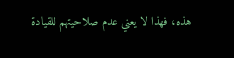هذه، فهذا لا يعني عدم صلاحيتهم للقيادة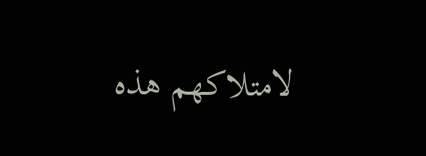لامتلاكهم هذه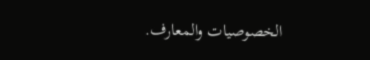الخصوصيات والمعارف.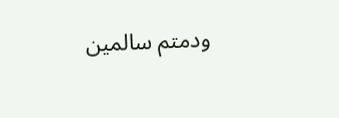ودمتم سالمين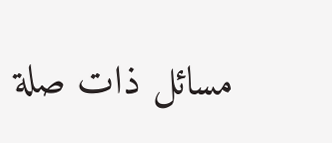مسائل ذات صلة